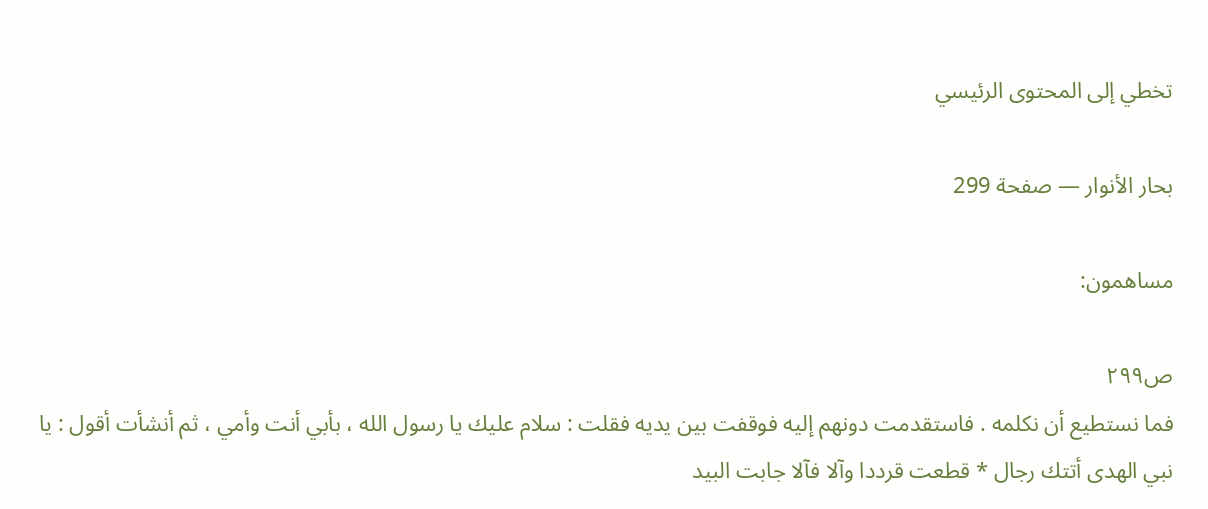تخطي إلى المحتوى الرئيسي

بحار الأنوار — صفحة 299

مساهمون:

ص٢٩٩
فما نستطيع أن نكلمه . فاستقدمت دونهم إليه فوقفت بين يديه فقلت : سلام عليك يا رسول الله ، بأبي أنت وأمي ، ثم أنشأت أقول : يا نبي الهدى أتتك رجال * قطعت قرددا وآلا فآلا جابت البيد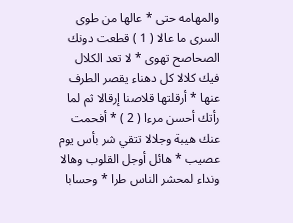والمهامه حتى * عالها من طوى السرى ما عالا ( 1 ) قطعت دونك الصحاصح تهوى * لا تعد الكلال فيك كلالا كل دهناء يقصر الطرف عنها * أرقلتها قلاصنا إرقالا ثم لما رأتك أحسن مرءا ( 2 ) * أفحمت عنك هيبة وجلالا تتقي شر بأس يوم عصيب * هائل أوجل القلوب وهالا ونداء لمحشر الناس طرا * وحسابا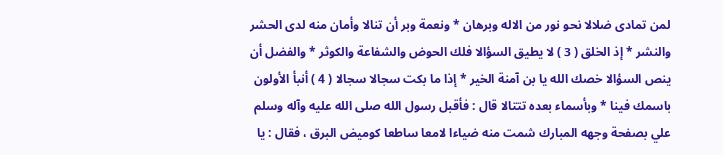لمن تمادى ضلالا نحو نور من الاله وبرهان * ونعمة وبر أن تنالا وأمان منه لدى الحشر والنشر * إذ الخلق ( 3 ) لا يطيق السؤالا فلك الحوض والشفاعة والكوثر * والفضل أن ينص السؤالا خصك الله يا بن آمنة الخير * إذا ما بكت سجالا سجالا ( 4 ) أنبأ الأولون باسمك فينا * وبأسماء بعده تتتالا قال : فأقبل رسول الله صلى الله عليه وآله وسلم علي بصفحة وجهه المبارك شمت منه ضياءا لامعا ساطعا كوميض البرق ، فقال : يا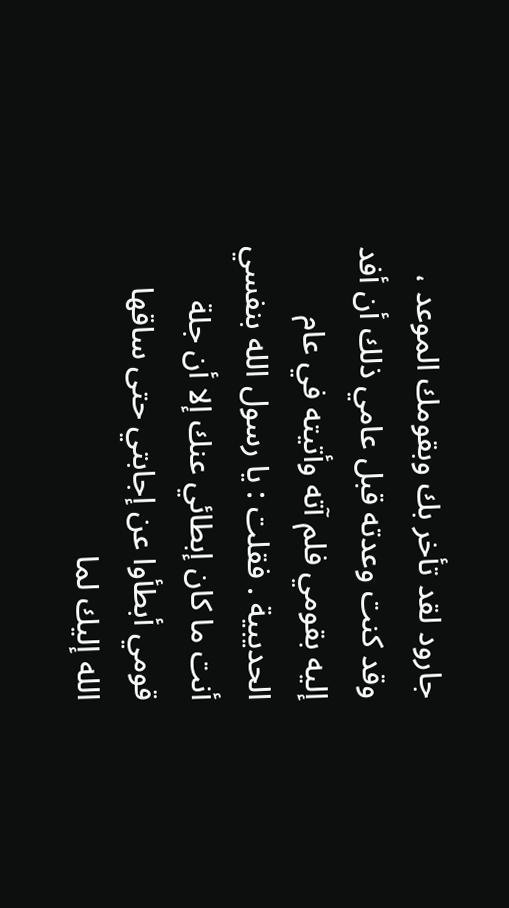جارود لقد تأخر بك وبقومك الموعد ، وقد كنت وعدته قبل عامي ذلك أن أفد إليه بقومي فلم آته وأتيته في عام الحديبية . فقلت : يا رسول الله بنفسي أنت ما كان إبطائي عنك إلا أن جلة قومي أبطأوا عن إجابتي حتى ساقها الله إليك لما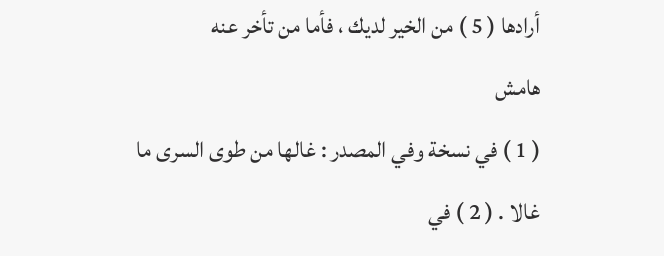أرادها ( 5 ) من الخير لديك ، فأما من تأخر عنه
هامش
( 1 ) في نسخة وفي المصدر : غالها من طوى السرى ما غالا . ( 2 ) في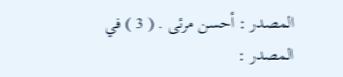المصدر : أحسن مرئى . ( 3 ) في المصدر :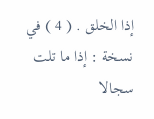إذا الخلق . ( 4 ) في نسخة : إذا ما تلت سجالا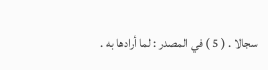سجالا . ( 5 ) في المصدر : لما أرادها به .